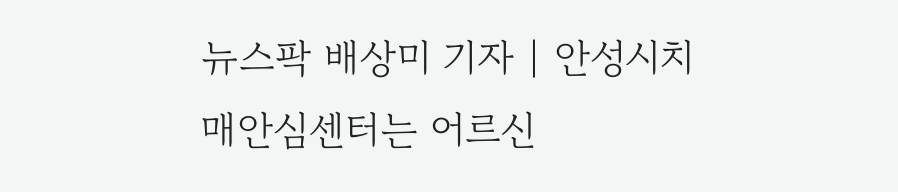뉴스팍 배상미 기자 | 안성시치매안심센터는 어르신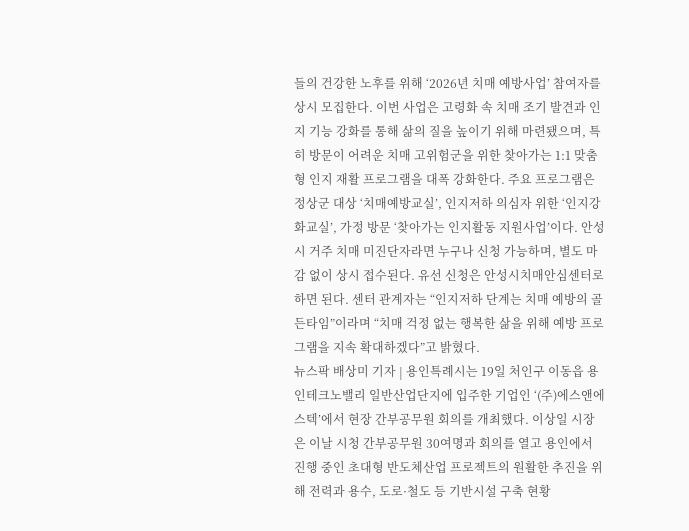들의 건강한 노후를 위해 ‘2026년 치매 예방사업’ 참여자를 상시 모집한다. 이번 사업은 고령화 속 치매 조기 발견과 인지 기능 강화를 통해 삶의 질을 높이기 위해 마련됐으며, 특히 방문이 어려운 치매 고위험군을 위한 찾아가는 1:1 맞춤형 인지 재활 프로그램을 대폭 강화한다. 주요 프로그램은 정상군 대상 ‘치매예방교실’, 인지저하 의심자 위한 ‘인지강화교실’, 가정 방문 ‘찾아가는 인지활동 지원사업’이다. 안성시 거주 치매 미진단자라면 누구나 신청 가능하며, 별도 마감 없이 상시 접수된다. 유선 신청은 안성시치매안심센터로 하면 된다. 센터 관계자는 “인지저하 단계는 치매 예방의 골든타임”이라며 “치매 걱정 없는 행복한 삶을 위해 예방 프로그램을 지속 확대하겠다”고 밝혔다.
뉴스팍 배상미 기자 | 용인특례시는 19일 처인구 이동읍 용인테크노밸리 일반산업단지에 입주한 기업인 ‘(주)에스앤에스텍’에서 현장 간부공무원 회의를 개최했다. 이상일 시장은 이날 시청 간부공무원 30여명과 회의를 열고 용인에서 진행 중인 초대형 반도체산업 프로젝트의 원활한 추진을 위해 전력과 용수, 도로·철도 등 기반시설 구축 현황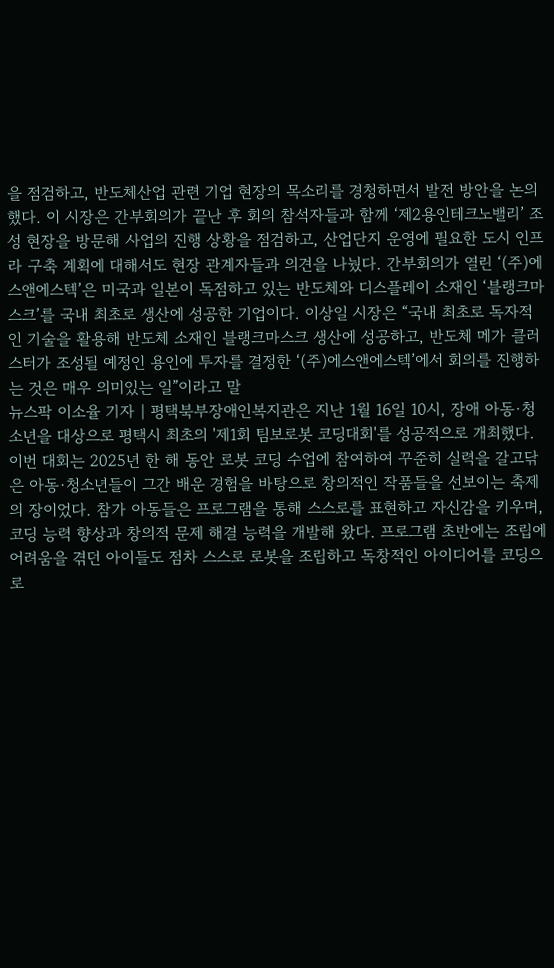을 점검하고, 반도체산업 관련 기업 현장의 목소리를 경청하면서 발전 방안을 논의했다. 이 시장은 간부회의가 끝난 후 회의 참석자들과 함께 ‘제2용인테크노밸리’ 조성 현장을 방문해 사업의 진행 상황을 점검하고, 산업단지 운영에 필요한 도시 인프라 구축 계획에 대해서도 현장 관계자들과 의견을 나눴다. 간부회의가 열린 ‘(주)에스앤에스텍’은 미국과 일본이 독점하고 있는 반도체와 디스플레이 소재인 ‘블랭크마스크’를 국내 최초로 생산에 성공한 기업이다. 이상일 시장은 “국내 최초로 독자적인 기술을 활용해 반도체 소재인 블랭크마스크 생산에 성공하고, 반도체 메가 클러스터가 조성될 예정인 용인에 투자를 결정한 ‘(주)에스앤에스텍’에서 회의를 진행하는 것은 매우 의미있는 일”이라고 말
뉴스팍 이소율 기자 | 평택북부장애인복지관은 지난 1월 16일 10시, 장애 아동·청소년을 대상으로 평택시 최초의 '제1회 팀보로봇 코딩대회'를 성공적으로 개최했다. 이번 대회는 2025년 한 해 동안 로봇 코딩 수업에 참여하여 꾸준히 실력을 갈고닦은 아동·청소년들이 그간 배운 경험을 바탕으로 창의적인 작품들을 선보이는 축제의 장이었다. 참가 아동들은 프로그램을 통해 스스로를 표현하고 자신감을 키우며, 코딩 능력 향상과 창의적 문제 해결 능력을 개발해 왔다. 프로그램 초반에는 조립에 어려움을 겪던 아이들도 점차 스스로 로봇을 조립하고 독창적인 아이디어를 코딩으로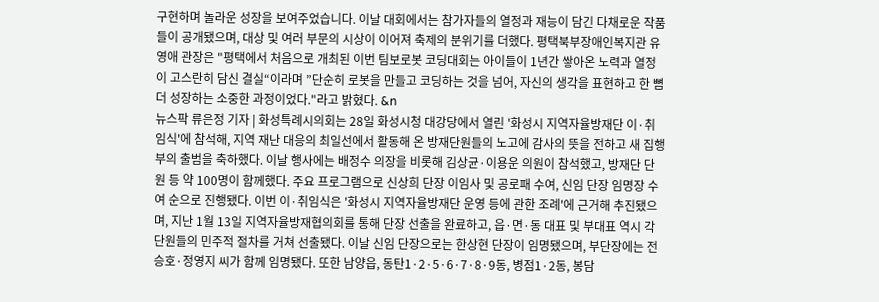구현하며 놀라운 성장을 보여주었습니다. 이날 대회에서는 참가자들의 열정과 재능이 담긴 다채로운 작품들이 공개됐으며, 대상 및 여러 부문의 시상이 이어져 축제의 분위기를 더했다. 평택북부장애인복지관 유영애 관장은 "평택에서 처음으로 개최된 이번 팀보로봇 코딩대회는 아이들이 1년간 쌓아온 노력과 열정이 고스란히 담신 결실“이라며 ”단순히 로봇을 만들고 코딩하는 것을 넘어, 자신의 생각을 표현하고 한 뼘 더 성장하는 소중한 과정이었다."라고 밝혔다. &n
뉴스팍 류은정 기자 | 화성특례시의회는 28일 화성시청 대강당에서 열린 '화성시 지역자율방재단 이·취임식'에 참석해, 지역 재난 대응의 최일선에서 활동해 온 방재단원들의 노고에 감사의 뜻을 전하고 새 집행부의 출범을 축하했다. 이날 행사에는 배정수 의장을 비롯해 김상균·이용운 의원이 참석했고, 방재단 단원 등 약 100명이 함께했다. 주요 프로그램으로 신상희 단장 이임사 및 공로패 수여, 신임 단장 임명장 수여 순으로 진행됐다. 이번 이·취임식은 '화성시 지역자율방재단 운영 등에 관한 조례'에 근거해 추진됐으며, 지난 1월 13일 지역자율방재협의회를 통해 단장 선출을 완료하고, 읍·면·동 대표 및 부대표 역시 각 단원들의 민주적 절차를 거쳐 선출됐다. 이날 신임 단장으로는 한상현 단장이 임명됐으며, 부단장에는 전승호·정영지 씨가 함께 임명됐다. 또한 남양읍, 동탄1·2·5·6·7·8·9동, 병점1·2동, 봉담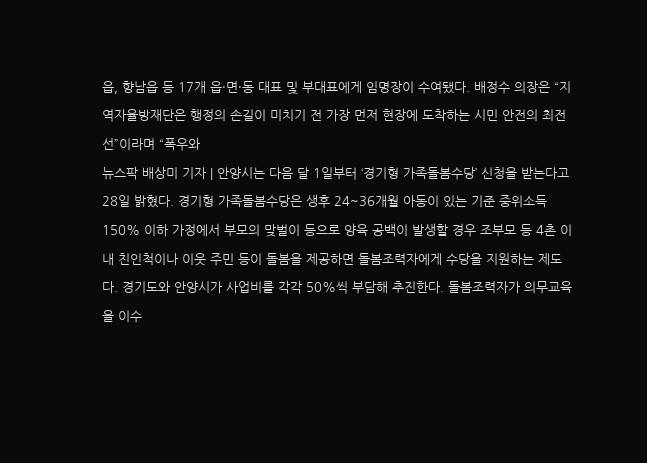읍, 향남읍 등 17개 읍·면·동 대표 및 부대표에게 임명장이 수여됐다. 배정수 의장은 “지역자율방재단은 행정의 손길이 미치기 전 가장 먼저 현장에 도착하는 시민 안전의 최전선”이라며 “폭우와
뉴스팍 배상미 기자 | 안양시는 다음 달 1일부터 ‘경기형 가족돌봄수당’ 신청을 받는다고 28일 밝혔다. 경기형 가족돌봄수당은 생후 24~36개월 아동이 있는 기준 중위소득 150% 이하 가정에서 부모의 맞벌이 등으로 양육 공백이 발생할 경우 조부모 등 4촌 이내 친인척이나 이웃 주민 등이 돌봄을 제공하면 돌봄조력자에게 수당을 지원하는 제도다. 경기도와 안양시가 사업비를 각각 50%씩 부담해 추진한다. 돌봄조력자가 의무교육을 이수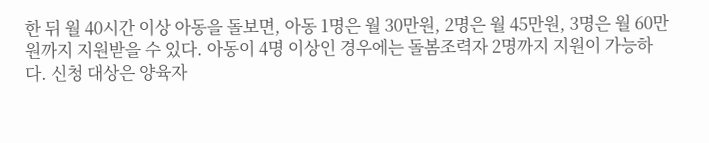한 뒤 월 40시간 이상 아동을 돌보면, 아동 1명은 월 30만원, 2명은 월 45만원, 3명은 월 60만원까지 지원받을 수 있다. 아동이 4명 이상인 경우에는 돌봄조력자 2명까지 지원이 가능하다. 신청 대상은 양육자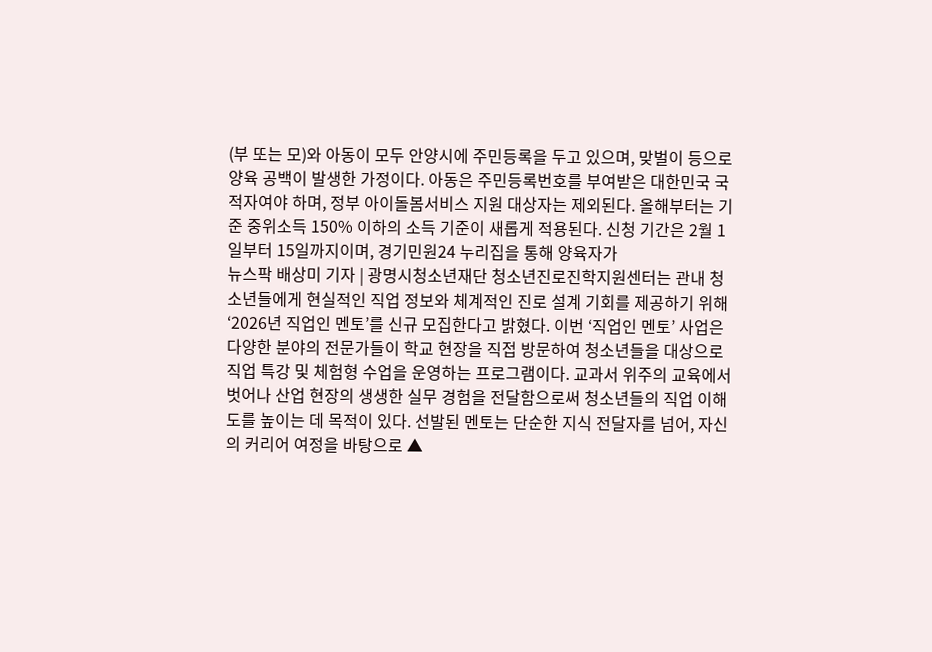(부 또는 모)와 아동이 모두 안양시에 주민등록을 두고 있으며, 맞벌이 등으로 양육 공백이 발생한 가정이다. 아동은 주민등록번호를 부여받은 대한민국 국적자여야 하며, 정부 아이돌봄서비스 지원 대상자는 제외된다. 올해부터는 기준 중위소득 150% 이하의 소득 기준이 새롭게 적용된다. 신청 기간은 2월 1일부터 15일까지이며, 경기민원24 누리집을 통해 양육자가
뉴스팍 배상미 기자 | 광명시청소년재단 청소년진로진학지원센터는 관내 청소년들에게 현실적인 직업 정보와 체계적인 진로 설계 기회를 제공하기 위해 ‘2026년 직업인 멘토’를 신규 모집한다고 밝혔다. 이번 ‘직업인 멘토’ 사업은 다양한 분야의 전문가들이 학교 현장을 직접 방문하여 청소년들을 대상으로 직업 특강 및 체험형 수업을 운영하는 프로그램이다. 교과서 위주의 교육에서 벗어나 산업 현장의 생생한 실무 경험을 전달함으로써 청소년들의 직업 이해도를 높이는 데 목적이 있다. 선발된 멘토는 단순한 지식 전달자를 넘어, 자신의 커리어 여정을 바탕으로 ▲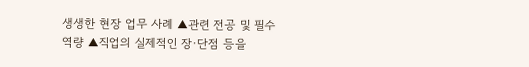생생한 현장 업무 사례 ▲관련 전공 및 필수 역량 ▲직업의 실제적인 장·단점 등을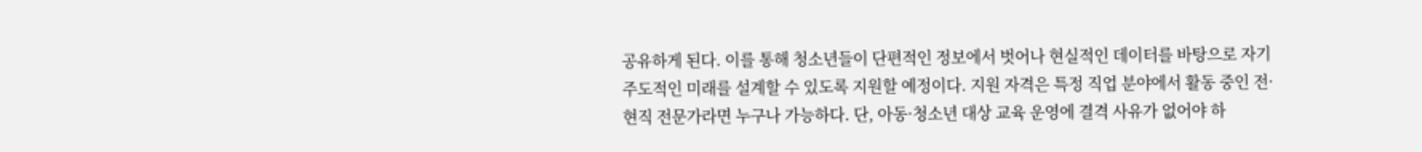공유하게 된다. 이를 통해 청소년들이 단편적인 정보에서 벗어나 현실적인 데이터를 바탕으로 자기주도적인 미래를 설계할 수 있도록 지원할 예정이다. 지원 자격은 특정 직업 분야에서 활동 중인 전·현직 전문가라면 누구나 가능하다. 단, 아동·청소년 대상 교육 운영에 결격 사유가 없어야 하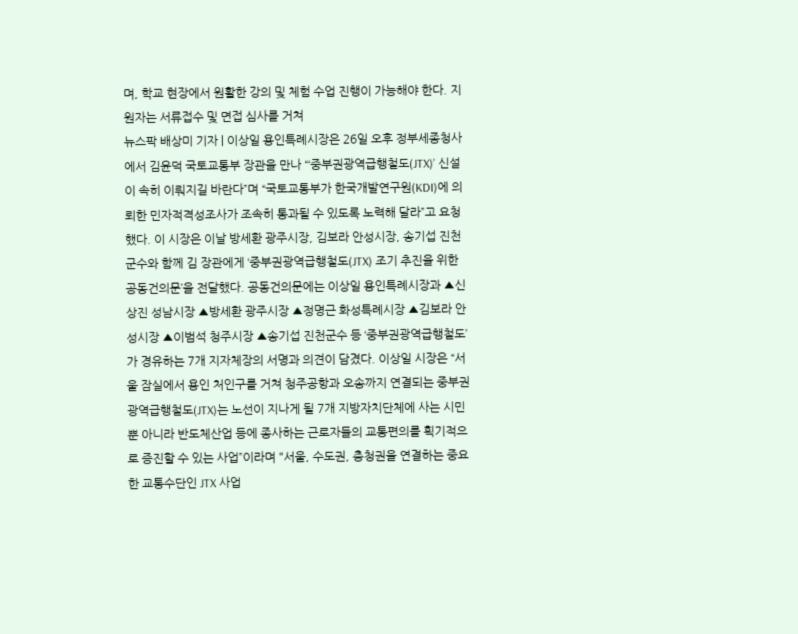며, 학교 현장에서 원활한 강의 및 체험 수업 진행이 가능해야 한다. 지원자는 서류접수 및 면접 심사를 거쳐
뉴스팍 배상미 기자 | 이상일 용인특례시장은 26일 오후 정부세종청사에서 김윤덕 국토교통부 장관을 만나 “‘중부권광역급행철도(JTX)’ 신설이 속히 이뤄지길 바란다”며 “국토교통부가 한국개발연구원(KDI)에 의뢰한 민자적격성조사가 조속히 통과될 수 있도록 노력해 달라”고 요청했다. 이 시장은 이날 방세환 광주시장, 김보라 안성시장, 송기섭 진천군수와 함께 김 장관에게 ‘중부권광역급행철도(JTX) 조기 추진을 위한 공동건의문’을 전달했다. 공동건의문에는 이상일 용인특례시장과 ▲신상진 성남시장 ▲방세환 광주시장 ▲정명근 화성특례시장 ▲김보라 안성시장 ▲이범석 청주시장 ▲송기섭 진천군수 등 ‘중부권광역급행철도’가 경유하는 7개 지자체장의 서명과 의견이 담겼다. 이상일 시장은 “서울 잠실에서 용인 처인구를 거쳐 청주공항과 오송까지 연결되는 중부권광역급행철도(JTX)는 노선이 지나게 될 7개 지방자치단체에 사는 시민 뿐 아니라 반도체산업 등에 종사하는 근로자들의 교통편의를 획기적으로 증진할 수 있는 사업”이라며 "서울, 수도권, 충청권을 연결하는 중요한 교통수단인 JTX 사업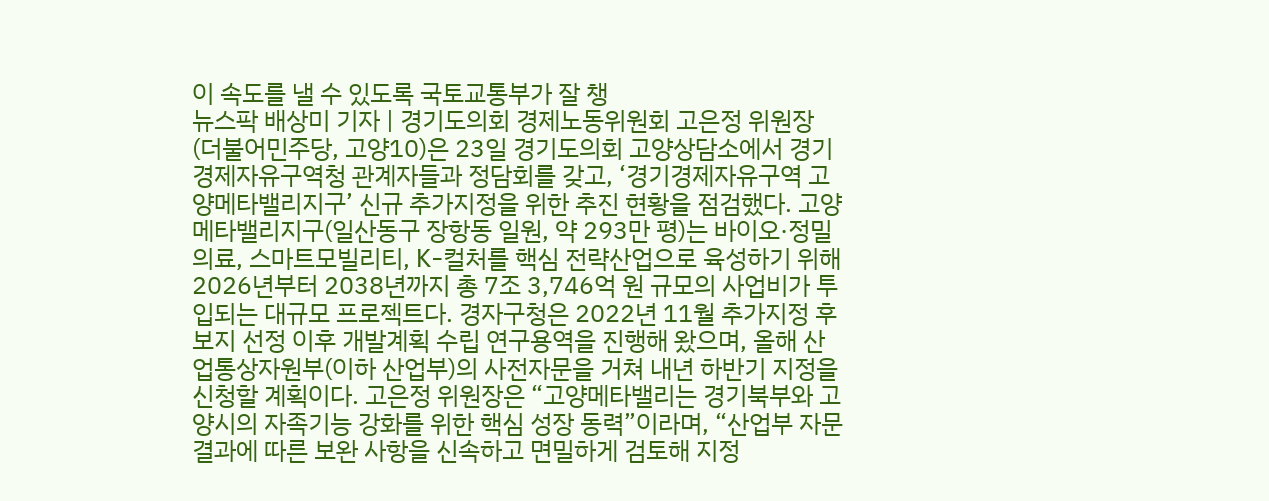이 속도를 낼 수 있도록 국토교통부가 잘 챙
뉴스팍 배상미 기자 | 경기도의회 경제노동위원회 고은정 위원장(더불어민주당, 고양10)은 23일 경기도의회 고양상담소에서 경기경제자유구역청 관계자들과 정담회를 갖고, ‘경기경제자유구역 고양메타밸리지구’ 신규 추가지정을 위한 추진 현황을 점검했다. 고양메타밸리지구(일산동구 장항동 일원, 약 293만 평)는 바이오·정밀의료, 스마트모빌리티, K-컬처를 핵심 전략산업으로 육성하기 위해 2026년부터 2038년까지 총 7조 3,746억 원 규모의 사업비가 투입되는 대규모 프로젝트다. 경자구청은 2022년 11월 추가지정 후보지 선정 이후 개발계획 수립 연구용역을 진행해 왔으며, 올해 산업통상자원부(이하 산업부)의 사전자문을 거쳐 내년 하반기 지정을 신청할 계획이다. 고은정 위원장은 “고양메타밸리는 경기북부와 고양시의 자족기능 강화를 위한 핵심 성장 동력”이라며, “산업부 자문 결과에 따른 보완 사항을 신속하고 면밀하게 검토해 지정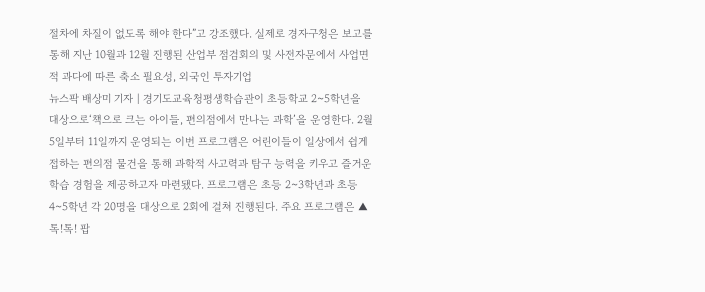절차에 차질이 없도록 해야 한다”고 강조했다. 실제로 경자구청은 보고를 통해 지난 10월과 12월 진행된 산업부 점검회의 및 사전자문에서 사업면적 과다에 따른 축소 필요성, 외국인 투자기업
뉴스팍 배상미 기자 | 경기도교육청평생학습관이 초등학교 2~5학년을 대상으로‘책으로 크는 아이들, 편의점에서 만나는 과학’을 운영한다. 2월 5일부터 11일까지 운영되는 이번 프로그램은 어린이들이 일상에서 쉽게 접하는 편의점 물건을 통해 과학적 사고력과 탐구 능력을 키우고 즐거운 학습 경험을 제공하고자 마련됐다. 프로그램은 초등 2~3학년과 초등 4~5학년 각 20명을 대상으로 2회에 걸쳐 진행된다. 주요 프로그램은 ▲톡!톡! 팝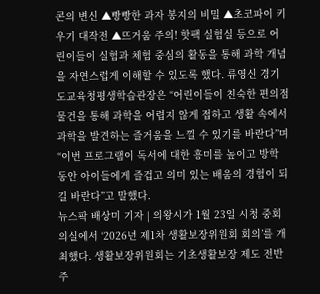콘의 변신 ▲빵빵한 과자 봉지의 비밀 ▲초코파이 키우기 대작전 ▲뜨거움 주의! 핫팩 실험실 등으로 어린이들이 실험과 체험 중심의 활동을 통해 과학 개념을 자연스럽게 이해할 수 있도록 했다. 류영신 경기도교육청평생학습관장은 “어린이들이 친숙한 편의점 물건을 통해 과학을 어렵지 않게 접하고 생활 속에서 과학을 발견하는 즐거움을 느낄 수 있기를 바란다”며 “이번 프로그램이 독서에 대한 흥미를 높이고 방학 동안 아이들에게 즐겁고 의미 있는 배움의 경험이 되길 바란다”고 말했다.
뉴스팍 배상미 기자 | 의왕시가 1월 23일 시청 중회의실에서 ‘2026년 제1차 생활보장위원회 회의’를 개최했다. 생활보장위원회는 기초생활보장 제도 전반 주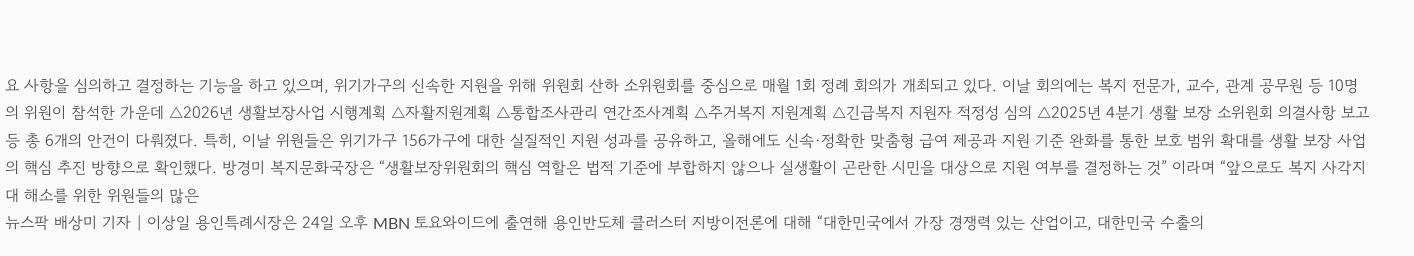요 사항을 심의하고 결정하는 기능을 하고 있으며, 위기가구의 신속한 지원을 위해 위원회 산하 소위원회를 중심으로 매월 1회 정례 회의가 개최되고 있다. 이날 회의에는 복지 전문가, 교수, 관계 공무원 등 10명의 위원이 참석한 가운데 △2026년 생활보장사업 시행계획 △자활지원계획 △통합조사관리 연간조사계획 △주거복지 지원계획 △긴급복지 지원자 적정성 심의 △2025년 4분기 생활 보장 소위원회 의결사항 보고 등 총 6개의 안건이 다뤄졌다. 특히, 이날 위원들은 위기가구 156가구에 대한 실질적인 지원 성과를 공유하고, 올해에도 신속·정확한 맞춤형 급여 제공과 지원 기준 완화를 통한 보호 범위 확대를 생활 보장 사업의 핵심 추진 방향으로 확인했다. 방경미 복지문화국장은 “생활보장위원회의 핵심 역할은 법적 기준에 부합하지 않으나 실생활이 곤란한 시민을 대상으로 지원 여부를 결정하는 것” 이라며 “앞으로도 복지 사각지대 해소를 위한 위원들의 많은
뉴스팍 배상미 기자 | 이상일 용인특례시장은 24일 오후 MBN 토요와이드에 출연해 용인반도체 클러스터 지방이전론에 대해 “대한민국에서 가장 경쟁력 있는 산업이고, 대한민국 수출의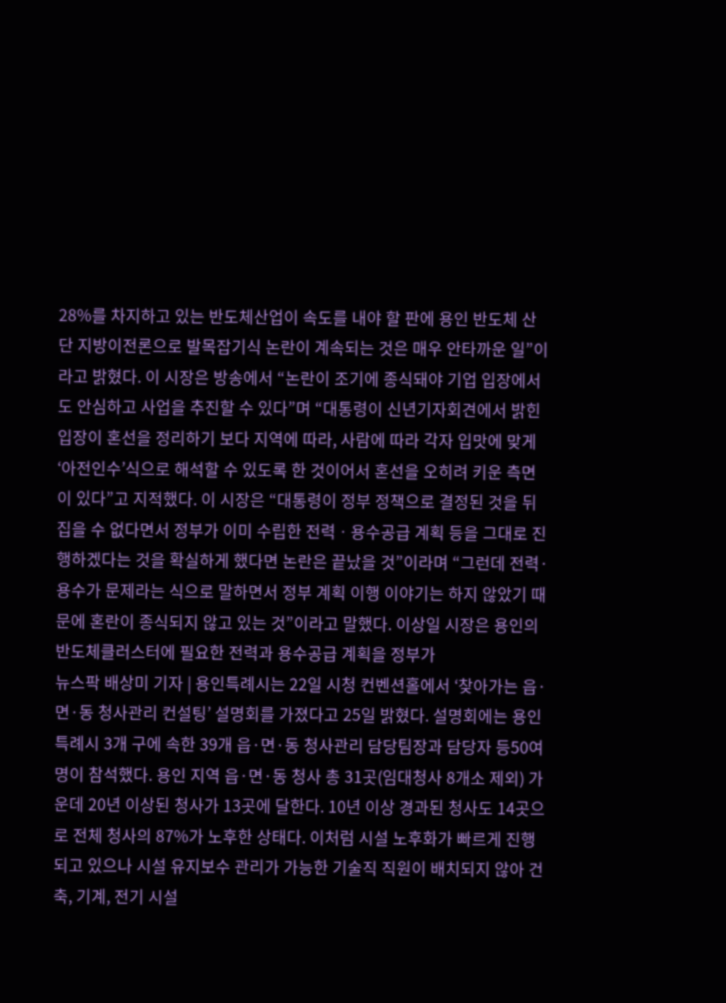28%를 차지하고 있는 반도체산업이 속도를 내야 할 판에 용인 반도체 산단 지방이전론으로 발목잡기식 논란이 계속되는 것은 매우 안타까운 일”이라고 밝혔다. 이 시장은 방송에서 “논란이 조기에 종식돼야 기업 입장에서도 안심하고 사업을 추진할 수 있다”며 “대통령이 신년기자회견에서 밝힌 입장이 혼선을 정리하기 보다 지역에 따라, 사람에 따라 각자 입맛에 맞게 ‘아전인수’식으로 해석할 수 있도록 한 것이어서 혼선을 오히려 키운 측면이 있다”고 지적했다. 이 시장은 “대통령이 정부 정책으로 결정된 것을 뒤집을 수 없다면서 정부가 이미 수립한 전력ㆍ용수공급 계획 등을 그대로 진행하겠다는 것을 확실하게 했다면 논란은 끝났을 것”이라며 “그런데 전력·용수가 문제라는 식으로 말하면서 정부 계획 이행 이야기는 하지 않았기 때문에 혼란이 종식되지 않고 있는 것”이라고 말했다. 이상일 시장은 용인의 반도체클러스터에 필요한 전력과 용수공급 계획을 정부가
뉴스팍 배상미 기자 | 용인특례시는 22일 시청 컨벤션홀에서 ‘찾아가는 읍·면·동 청사관리 컨설팅’ 설명회를 가졌다고 25일 밝혔다. 설명회에는 용인특례시 3개 구에 속한 39개 읍·면·동 청사관리 담당팀장과 담당자 등50여 명이 참석했다. 용인 지역 읍·면·동 청사 총 31곳(임대청사 8개소 제외) 가운데 20년 이상된 청사가 13곳에 달한다. 10년 이상 경과된 청사도 14곳으로 전체 청사의 87%가 노후한 상태다. 이처럼 시설 노후화가 빠르게 진행되고 있으나 시설 유지보수 관리가 가능한 기술직 직원이 배치되지 않아 건축, 기계, 전기 시설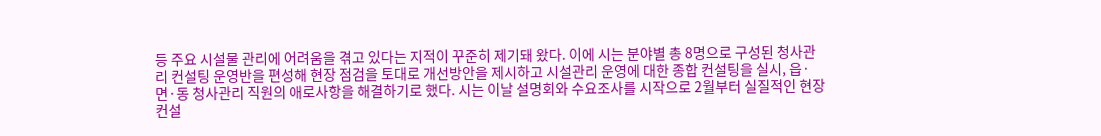등 주요 시설물 관리에 어려움을 겪고 있다는 지적이 꾸준히 제기돼 왔다. 이에 시는 분야별 총 8명으로 구성된 청사관리 컨설팅 운영반을 편성해 현장 점검을 토대로 개선방안을 제시하고 시설관리 운영에 대한 종합 컨설팅을 실시, 읍·면·동 청사관리 직원의 애로사항을 해결하기로 했다. 시는 이날 설명회와 수요조사를 시작으로 2월부터 실질적인 현장 컨설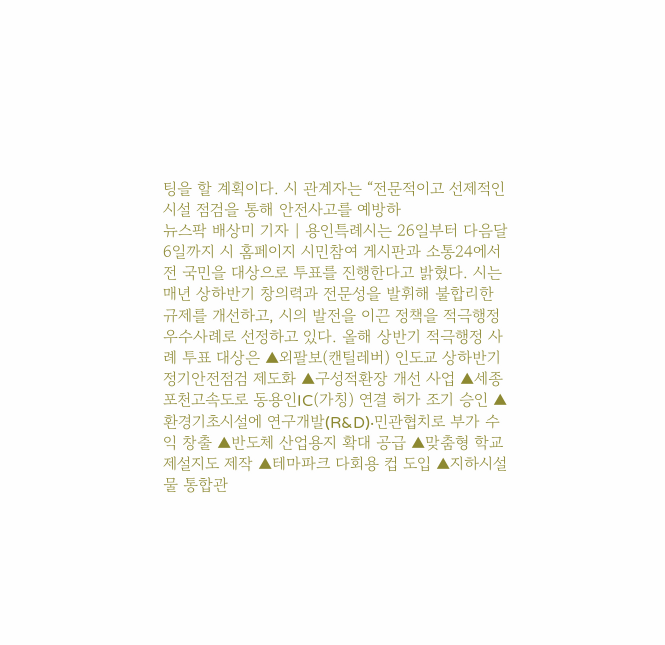팅을 할 계획이다. 시 관계자는 “전문적이고 선제적인 시설 점검을 통해 안전사고를 예방하
뉴스팍 배상미 기자 | 용인특례시는 26일부터 다음달 6일까지 시 홈페이지 시민참여 게시판과 소통24에서 전 국민을 대상으로 투표를 진행한다고 밝혔다. 시는 매년 상하반기 창의력과 전문성을 발휘해 불합리한 규제를 개선하고, 시의 발전을 이끈 정책을 적극행정 우수사례로 선정하고 있다. 올해 상반기 적극행정 사례 투표 대상은 ▲외팔보(캔틸레버) 인도교 상하반기 정기안전점검 제도화 ▲구성적환장 개선 사업 ▲세종포천고속도로 동용인IC(가칭) 연결 허가 조기 승인 ▲환경기초시설에 연구개발(R&D)‧민관협치로 부가 수익 창출 ▲반도체 산업용지 확대 공급 ▲맞춤형 학교 제설지도 제작 ▲테마파크 다회용 컵 도입 ▲지하시설물 통합관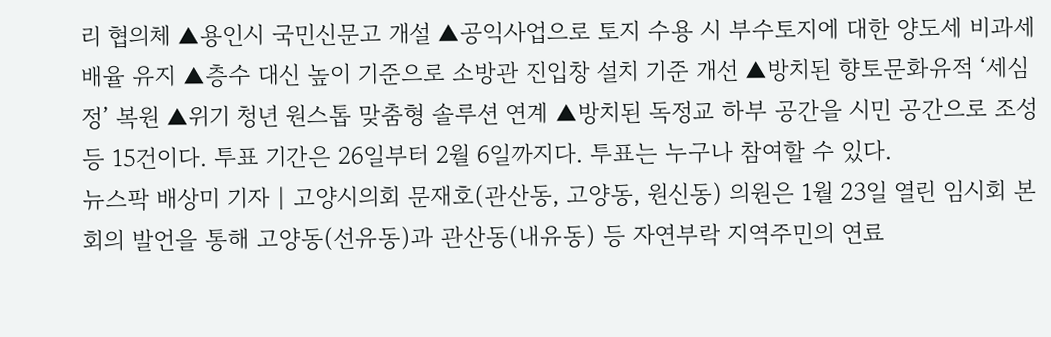리 협의체 ▲용인시 국민신문고 개설 ▲공익사업으로 토지 수용 시 부수토지에 대한 양도세 비과세 배율 유지 ▲층수 대신 높이 기준으로 소방관 진입창 설치 기준 개선 ▲방치된 향토문화유적 ‘세심정’ 복원 ▲위기 청년 원스톱 맞춤형 솔루션 연계 ▲방치된 독정교 하부 공간을 시민 공간으로 조성 등 15건이다. 투표 기간은 26일부터 2월 6일까지다. 투표는 누구나 참여할 수 있다.
뉴스팍 배상미 기자 | 고양시의회 문재호(관산동, 고양동, 원신동) 의원은 1월 23일 열린 임시회 본회의 발언을 통해 고양동(선유동)과 관산동(내유동) 등 자연부락 지역주민의 연료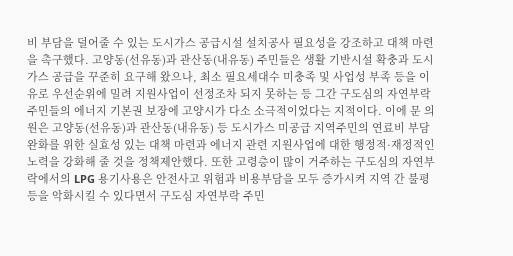비 부담을 덜어줄 수 있는 도시가스 공급시설 설치공사 필요성을 강조하고 대책 마련을 촉구했다. 고양동(선유동)과 관산동(내유동) 주민들은 생활 기반시설 확충과 도시가스 공급을 꾸준히 요구해 왔으나, 최소 필요세대수 미충족 및 사업성 부족 등을 이유로 우선순위에 밀려 지원사업이 선정조차 되지 못하는 등 그간 구도심의 자연부락 주민들의 에너지 기본권 보장에 고양시가 다소 소극적이었다는 지적이다. 이에 문 의원은 고양동(선유동)과 관산동(내유동) 등 도시가스 미공급 지역주민의 연료비 부담 완화를 위한 실효성 있는 대책 마련과 에너지 관련 지원사업에 대한 행정적·재정적인 노력을 강화해 줄 것을 정책제안했다. 또한 고령층이 많이 거주하는 구도심의 자연부락에서의 LPG 용기사용은 안전사고 위험과 비용부담을 모두 증가시켜 지역 간 불평등을 악화시킬 수 있다면서 구도심 자연부락 주민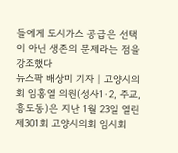들에게 도시가스 공급은 선택이 아닌 생존의 문제라는 점을 강조했다
뉴스팍 배상미 기자 | 고양시의회 임홍열 의원(성사1·2, 주교, 흥도동)은 지난 1월 23일 열린 제301회 고양시의회 임시회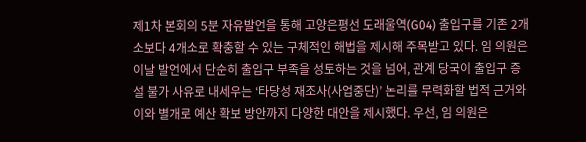제1차 본회의 5분 자유발언을 통해 고양은평선 도래울역(G04) 출입구를 기존 2개소보다 4개소로 확충할 수 있는 구체적인 해법을 제시해 주목받고 있다. 임 의원은 이날 발언에서 단순히 출입구 부족을 성토하는 것을 넘어, 관계 당국이 출입구 증설 불가 사유로 내세우는 ‘타당성 재조사(사업중단)’ 논리를 무력화할 법적 근거와 이와 별개로 예산 확보 방안까지 다양한 대안을 제시했다. 우선, 임 의원은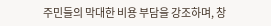주민들의 막대한 비용 부담을 강조하며, 창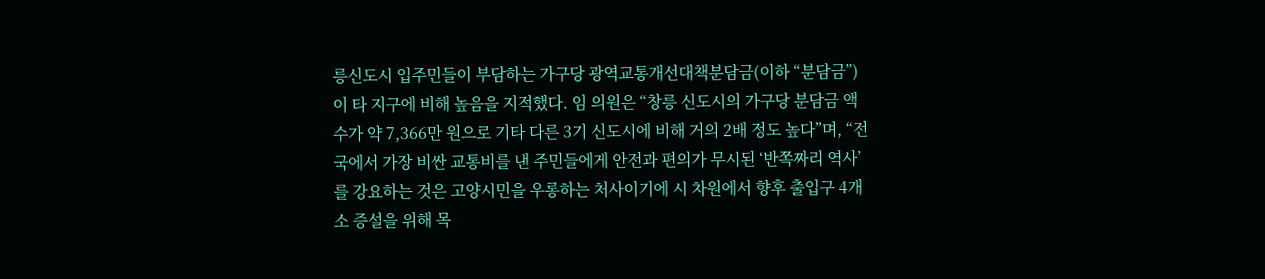릉신도시 입주민들이 부담하는 가구당 광역교통개선대책분담금(이하 “분담금”)이 타 지구에 비해 높음을 지적했다. 임 의원은 “창릉 신도시의 가구당 분담금 액수가 약 7,366만 원으로 기타 다른 3기 신도시에 비해 거의 2배 정도 높다”며, “전국에서 가장 비싼 교통비를 낸 주민들에게 안전과 편의가 무시된 ‘반쪽짜리 역사’를 강요하는 것은 고양시민을 우롱하는 처사이기에 시 차원에서 향후 출입구 4개소 증설을 위해 목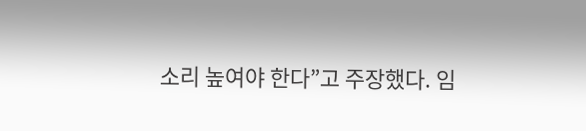소리 높여야 한다”고 주장했다. 임